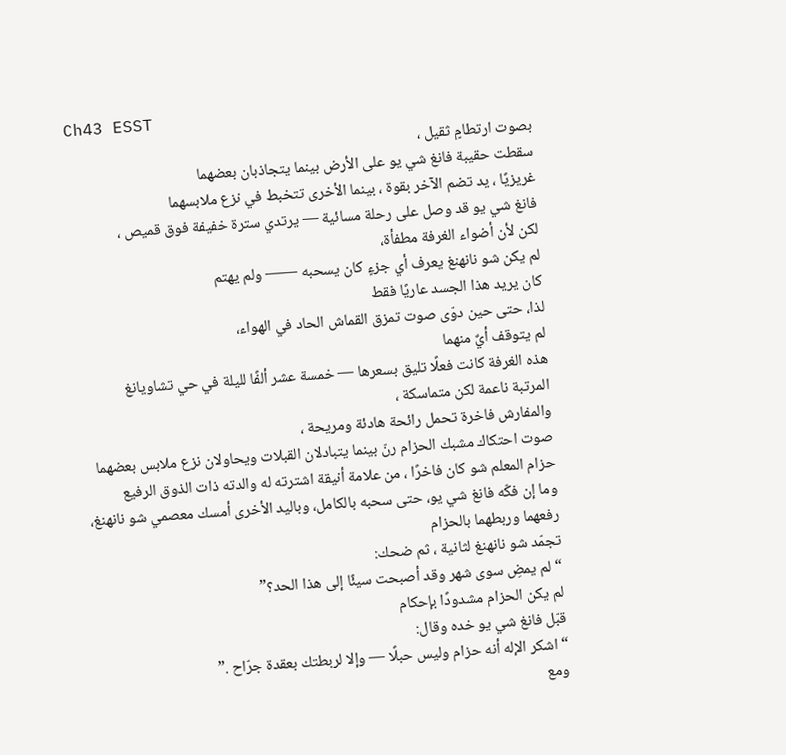Ch43 ESST
بصوت ارتطامٍ ثقيل ،
سقطت حقيبة فانغ شي يو على الأرض بينما يتجاذبان بعضهما
غريزيًا ، يد تضم الآخر بقوة ، بينما الأخرى تتخبط في نزع ملابسهما
فانغ شي يو قد وصل على رحلة مسائية — يرتدي سترة خفيفة فوق قميص ،
لكن لأن أضواء الغرفة مطفأة،
لم يكن شو نانهنغ يعرف أي جزءٍ كان يسحبه —— ولم يهتم
كان يريد هذا الجسد عاريًا فقط
لذا، حتى حين دوّى صوت تمزق القماش الحاد في الهواء،
لم يتوقف أيٌ منهما
هذه الغرفة كانت فعلًا تليق بسعرها — خمسة عشر ألفًا لليلة في حي تشاويانغ
المرتبة ناعمة لكن متماسكة ،
والمفارش فاخرة تحمل رائحة هادئة ومريحة ،
صوت احتكاك مشبك الحزام رنّ بينما يتبادلان القبلات ويحاولان نزع ملابس بعضهما
حزام المعلم شو كان فاخرًا ، من علامة أنيقة اشترته له والدته ذات الذوق الرفيع
وما إن فكّه فانغ شي يو، حتى سحبه بالكامل، وباليد الأخرى أمسك معصمي شو نانهنغ، رفعهما وربطهما بالحزام
تجمّد شو نانهنغ لثانية ، ثم ضحك:
“ لم يمضِ سوى شهر وقد أصبحت سيئًا إلى هذا الحد؟”
لم يكن الحزام مشدودًا بإحكام
قبّل فانغ شي يو خده وقال:
“ اشكر الإله أنه حزام وليس حبلًا — وإلا لربطتك بعقدة جرّاح .”
ومع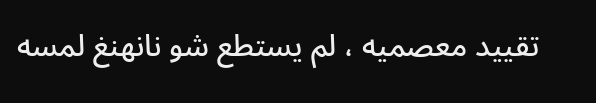تقييد معصميه ، لم يستطع شو نانهنغ لمسه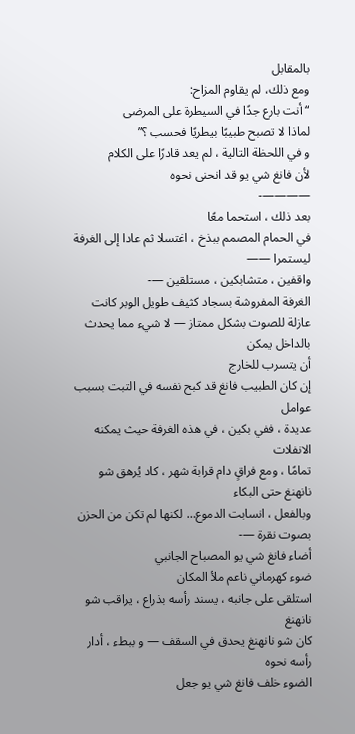بالمقابل
ومع ذلك، لم يقاوم المزاح:
“ أنت بارع جدًا في السيطرة على المرضى
لماذا لا تصبح طبيبًا بيطريًا فحسب ؟”
و في اللحظة التالية ، لم يعد قادرًا على الكلام
لأن فانغ شي يو قد انحنى نحوه
————-
بعد ذلك ، استحما معًا
في الحمام المصمم ببذخ ، اغتسلا ثم عادا إلى الغرفة ليستمرا ——
واقفين ، متشابكين ، مستلقين —-
الغرفة المفروشة بسجاد كثيف طويل الوبر كانت عازلة للصوت بشكل ممتاز — لا شيء مما يحدث بالداخل يمكن
أن يتسرب للخارج
إن كان الطبيب فانغ قد كبح نفسه في التبت بسبب عوامل
عديدة ، ففي بكين ، في هذه الغرفة حيث يمكنه الانفلات
تمامًا ، ومع فراقٍ دام قرابة شهر ، كاد يُرهق شو نانهنغ حتى البكاء
وبالفعل ، انسابت الدموع… لكنها لم تكن من الحزن
بصوت نقرة —-
أضاء فانغ شي يو المصباح الجانبي
ضوء كهرماني ناعم ملأ المكان
استلقى على جانبه ، يسند رأسه بذراع ، يراقب شو نانهنغ
كان شو نانهنغ يحدق في السقف — و ببطء ، أدار رأسه نحوه
الضوء خلف فانغ شي يو جعل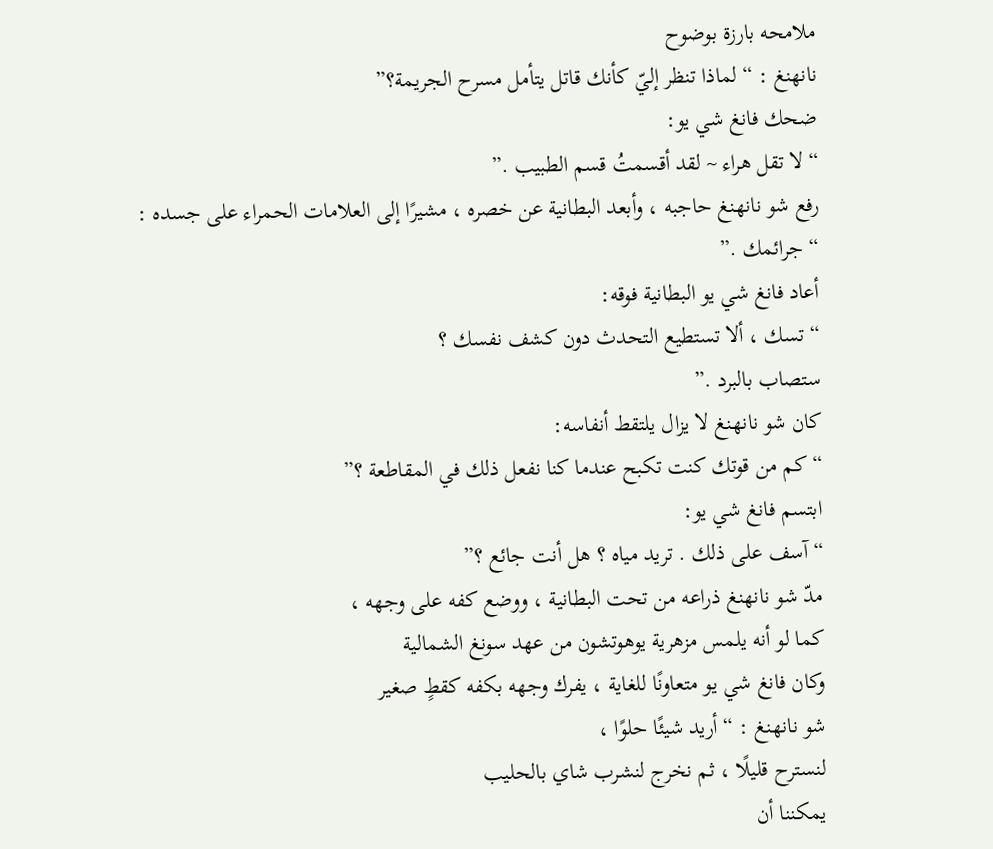ملامحه بارزة بوضوح
نانهنغ : “ لماذا تنظر إليّ كأنك قاتل يتأمل مسرح الجريمة؟”
ضحك فانغ شي يو:
“ لا تقل هراء ~ لقد أقسمتُ قسم الطبيب .”
رفع شو نانهنغ حاجبه ، وأبعد البطانية عن خصره ، مشيرًا إلى العلامات الحمراء على جسده :
“ جرائمك .”
أعاد فانغ شي يو البطانية فوقه:
“ تسك ، ألا تستطيع التحدث دون كشف نفسك ؟
ستصاب بالبرد .”
كان شو نانهنغ لا يزال يلتقط أنفاسه:
“ كم من قوتك كنت تكبح عندما كنا نفعل ذلك في المقاطعة ؟”
ابتسم فانغ شي يو:
“ آسف على ذلك . تريد مياه ؟ هل أنت جائع ؟”
مدّ شو نانهنغ ذراعه من تحت البطانية ، ووضع كفه على وجهه ،
كما لو أنه يلمس مزهرية يوهوتشون من عهد سونغ الشمالية
وكان فانغ شي يو متعاونًا للغاية ، يفرك وجهه بكفه كقطٍ صغير
شو نانهنغ : “ أريد شيئًا حلوًا ،
لنسترح قليلًا ، ثم نخرج لنشرب شاي بالحليب
يمكننا أن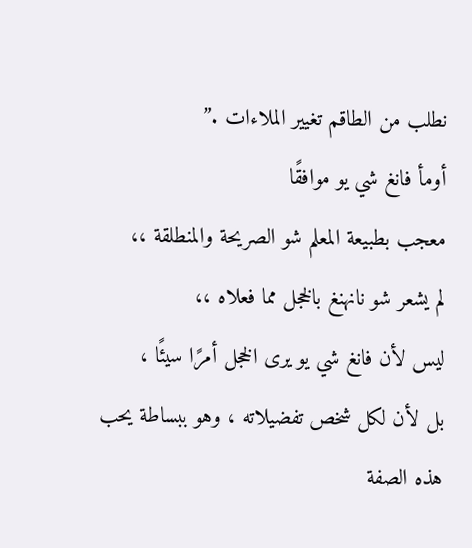نطلب من الطاقم تغيير الملاءات .”
أومأ فانغ شي يو موافقًا
معجب بطبيعة المعلم شو الصريحة والمنطلقة ،،
لم يشعر شو نانهنغ بالخجل مما فعلاه ،،
ليس لأن فانغ شي يو يرى الخجل أمرًا سيئًا ،
بل لأن لكل شخص تفضيلاته ، وهو ببساطة يحب هذه الصفة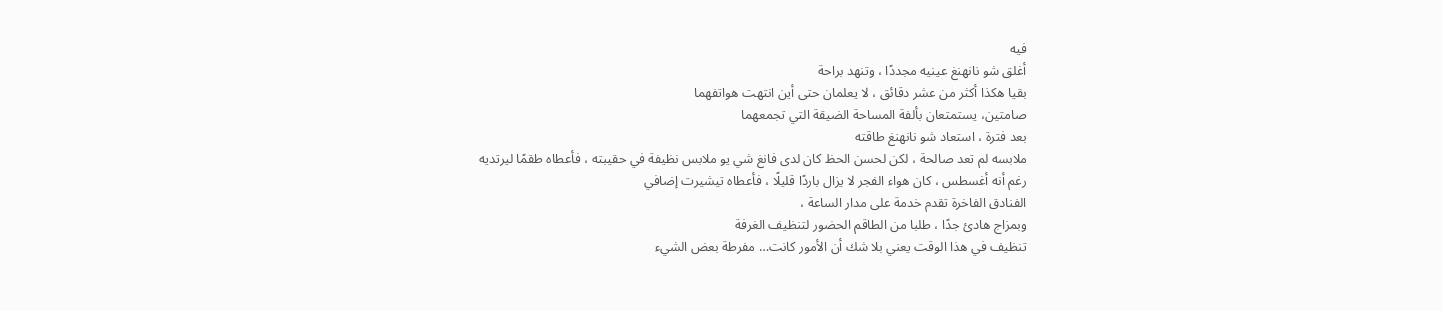فيه
أغلق شو نانهنغ عينيه مجددًا ، وتنهد براحة
بقيا هكذا أكثر من عشر دقائق ، لا يعلمان حتى أين انتهت هواتفهما
صامتين، يستمتعان بألفة المساحة الضيقة التي تجمعهما
بعد فترة ، استعاد شو نانهنغ طاقته
ملابسه لم تعد صالحة ، لكن لحسن الحظ كان لدى فانغ شي يو ملابس نظيفة في حقيبته ، فأعطاه طقمًا ليرتديه
رغم أنه أغسطس ، كان هواء الفجر لا يزال باردًا قليلًا ، فأعطاه تيشيرت إضافي
الفنادق الفاخرة تقدم خدمة على مدار الساعة ،
وبمزاج هادئ جدًا ، طلبا من الطاقم الحضور لتنظيف الغرفة
تنظيف في هذا الوقت يعني بلا شك أن الأمور كانت… مفرطة بعض الشيء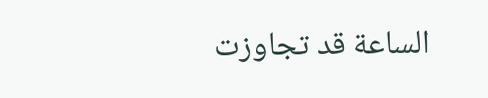الساعة قد تجاوزت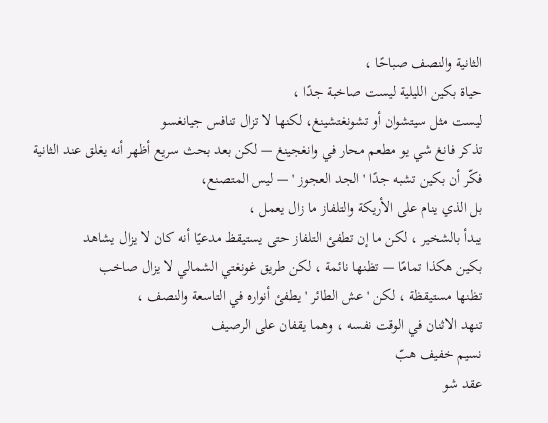الثانية والنصف صباحًا ،
حياة بكين الليلية ليست صاخبة جدًا ،
ليست مثل سيتشوان أو تشونغتشينغ، لكنها لا تزال تنافس جيانغسو
تذكر فانغ شي يو مطعم محار في وانغجينغ — لكن بعد بحث سريع أظهر أنه يغلق عند الثانية
فكّر أن بكين تشبه جدًا ' الجد العجوز ' — ليس المتصنع،
بل الذي ينام على الأريكة والتلفاز ما زال يعمل ،
يبدأ بالشخير ، لكن ما إن تطفئ التلفاز حتى يستيقظ مدعيًا أنه كان لا يزال يشاهد
بكين هكذا تمامًا — تظنها نائمة ، لكن طريق غونغتي الشمالي لا يزال صاخب
تظنها مستيقظة ، لكن ' عش الطائر ' يطفئ أنواره في التاسعة والنصف ،
تنهد الاثنان في الوقت نفسه ، وهما يقفان على الرصيف
نسيم خفيف هبّ
عقد شو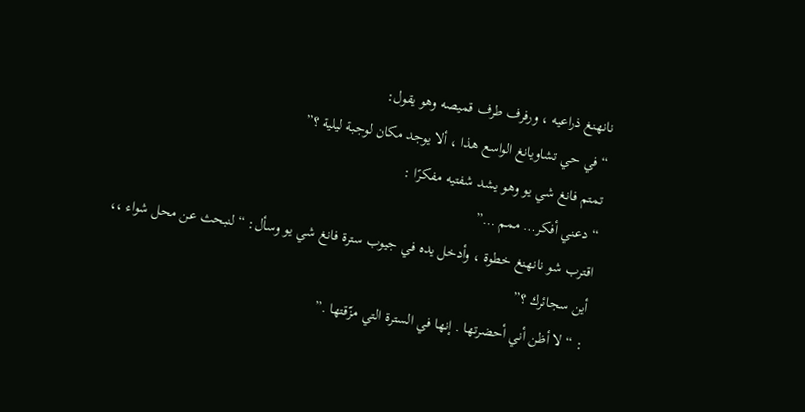نانهنغ ذراعيه ، ورفرف طرف قميصه وهو يقول:
“ في حي تشاويانغ الواسع هذا ، ألا يوجد مكان لوجبة ليلية ؟”
تمتم فانغ شي يو وهو يشد شفتيه مفكرًا :
“ دعني أفكر… ممم …”
اقترب شو نانهنغ خطوة ، وأدخل يده في جيوب سترة فانغ شي يو وسأل: “ لنبحث عن محل شواء ،،
أين سجائرك ؟”
: “ لا أظن أني أحضرتها . إنها في السترة التي مزّقتها .”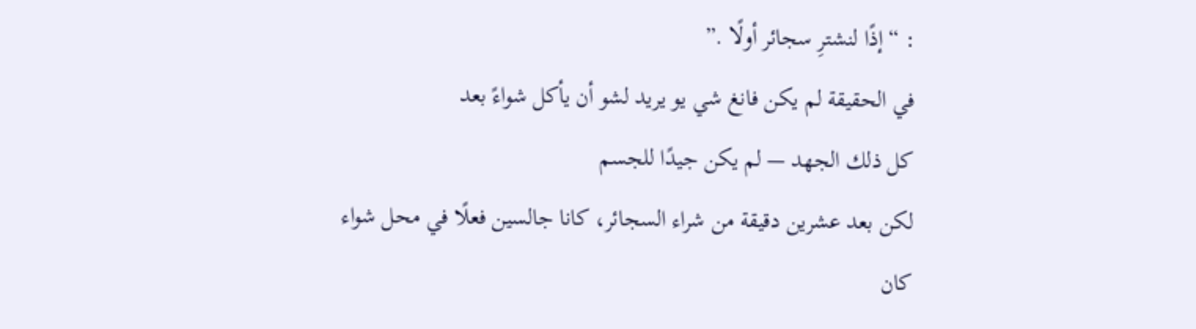: “ إذًا لنشترِ سجائر أولًا .”
في الحقيقة لم يكن فانغ شي يو يريد لشو أن يأكل شواءً بعد
كل ذلك الجهد — لم يكن جيدًا للجسم
لكن بعد عشرين دقيقة من شراء السجائر، كانا جالسين فعلًا في محل شواء
كان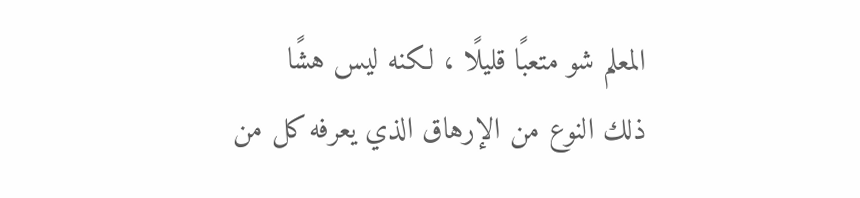المعلم شو متعبًا قليلًا ، لكنه ليس هشًا
ذلك النوع من الإرهاق الذي يعرفه كل من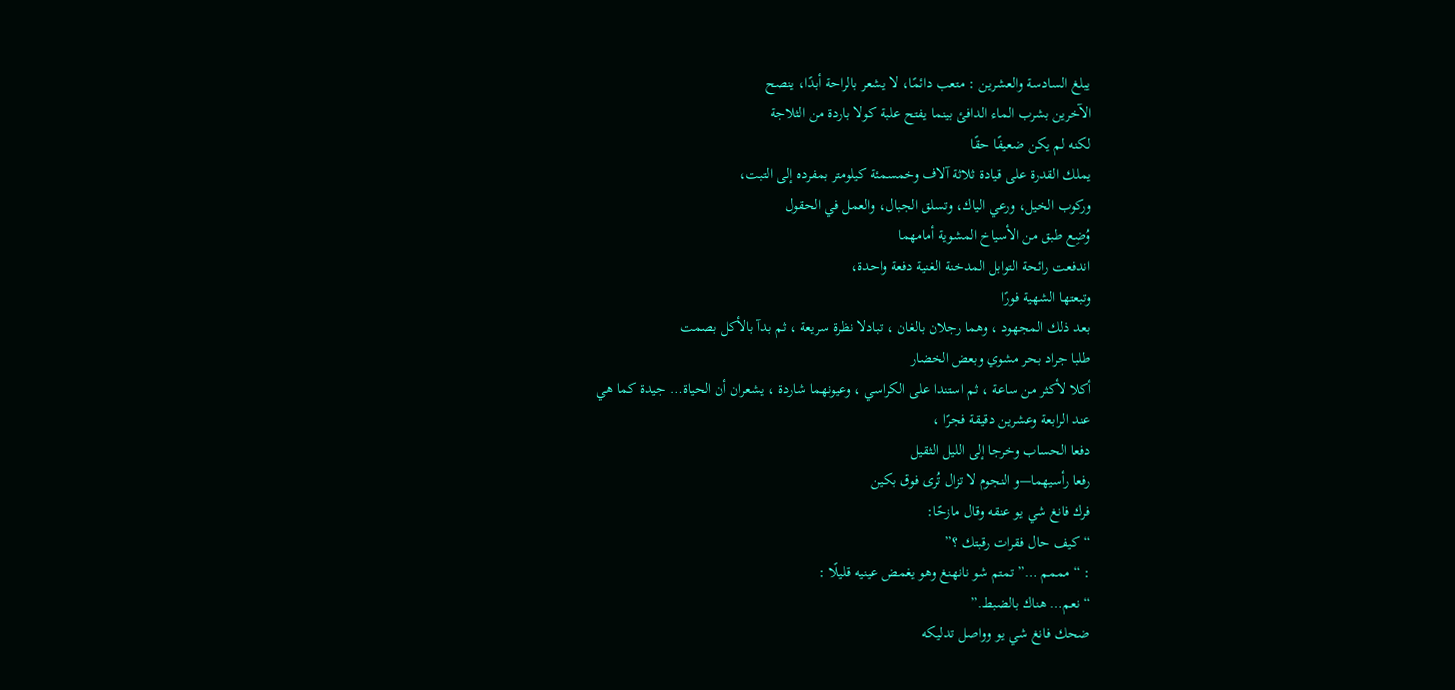يبلغ السادسة والعشرين : متعب دائمًا، لا يشعر بالراحة أبدًا، ينصح
الآخرين بشرب الماء الدافئ بينما يفتح علبة كولا باردة من الثلاجة
لكنه لم يكن ضعيفًا حقًا
يملك القدرة على قيادة ثلاثة آلاف وخمسمئة كيلومتر بمفرده إلى التبت،
وركوب الخيل، ورعي الياك، وتسلق الجبال، والعمل في الحقول
وُضِع طبق من الأسياخ المشوية أمامهما
اندفعت رائحة التوابل المدخنة الغنية دفعة واحدة،
وتبعتها الشهية فورًا
بعد ذلك المجهود ، وهما رجلان بالغان ، تبادلا نظرة سريعة ، ثم بدآ بالأكل بصمت
طلبا جراد بحر مشوي وبعض الخضار
أكلا لأكثر من ساعة ، ثم استندا على الكراسي ، وعيونهما شاردة ، يشعران أن الحياة… جيدة كما هي
عند الرابعة وعشرين دقيقة فجرًا ،
دفعا الحساب وخرجا إلى الليل الثقيل
رفعا رأسيهما—و النجوم لا تزال تُرى فوق بكين
فرك فانغ شي يو عنقه وقال مازحًا:
“ كيف حال فقرات رقبتك ؟”
: “ مممم …” تمتم شو نانهنغ وهو يغمض عينيه قليلًا :
“ نعم… هناك بالضبط.”
ضحك فانغ شي يو وواصل تدليكه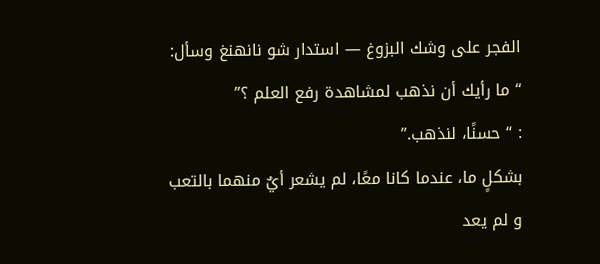الفجر على وشك البزوغ — استدار شو نانهنغ وسأل:
“ ما رأيك أن نذهب لمشاهدة رفع العلم ؟”
: “ حسنًا، لنذهب.”
بشكلٍ ما، عندما كانا معًا، لم يشعر أيٌ منهما بالتعب
و لم يعد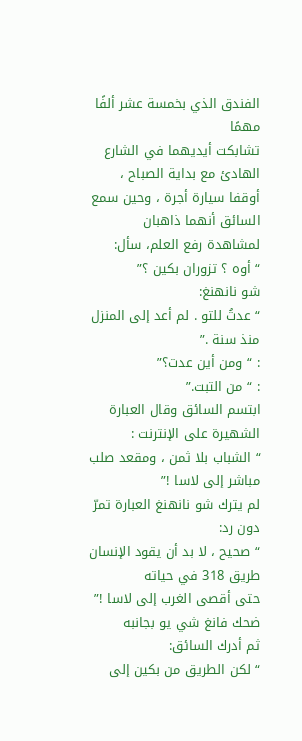الفندق الذي بخمسة عشر ألفًا مهمًا
تشابكت أيديهما في الشارع الهادئ مع بداية الصباح ،
أوقفا سيارة أجرة ، وحين سمع السائق أنهما ذاهبان لمشاهدة رفع العلم، سأل:
“ أوه ؟ تزوران بكين ؟”
شو نانهنغ:
“ عدتُ للتو . لم أعد إلى المنزل منذ سنة .”
: “ ومن أين عدت؟”
: “ من التبت.”
ابتسم السائق وقال العبارة الشهيرة على الإنترنت :
“ الشباب بلا ثمن ، ومقعد صلب مباشر إلى لاسا !”
لم يترك شو نانهنغ العبارة تمرّ دون رد:
“ صحيح ، لا بد أن يقود الإنسان طريق 318 في حياته
حتى أقصى الغرب إلى لاسا !”
ضحك فانغ شي يو بجانبه
ثم أدرك السائق:
“ لكن الطريق من بكين إلى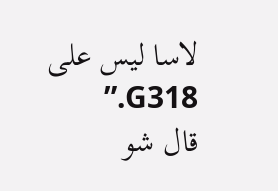لاسا ليس على G318.”
قال شو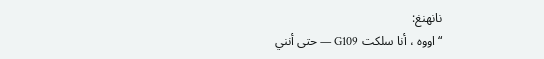نانهنغ:
“ اووه ، أنا سلكت G109 — حتى أنني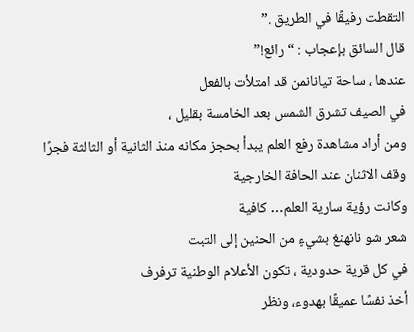التقطت رفيقًا في الطريق .”
قال السائق بإعجاب : “ رائع!”
عندها ، ساحة تيانانمن قد امتلأت بالفعل
في الصيف تشرق الشمس بعد الخامسة بقليل ،
ومن أراد مشاهدة رفع العلم يبدأ بحجز مكانه منذ الثانية أو الثالثة فجرًا
وقف الاثنان عند الحافة الخارجية
وكانت رؤية سارية العلم… كافية
شعر شو نانهنغ بشيءٍ من الحنين إلى التبت
في كل قرية حدودية ، تكون الأعلام الوطنية ترفرف
أخذ نفسًا عميقًا بهدوء، ونظر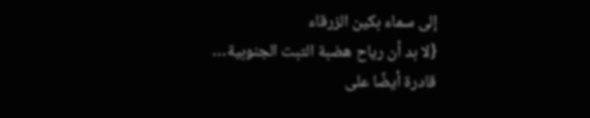إلى سماء بكين الزرقاء
{لا بد أن رياح هضبة التبت الجنوبية…
قادرة أيضًا على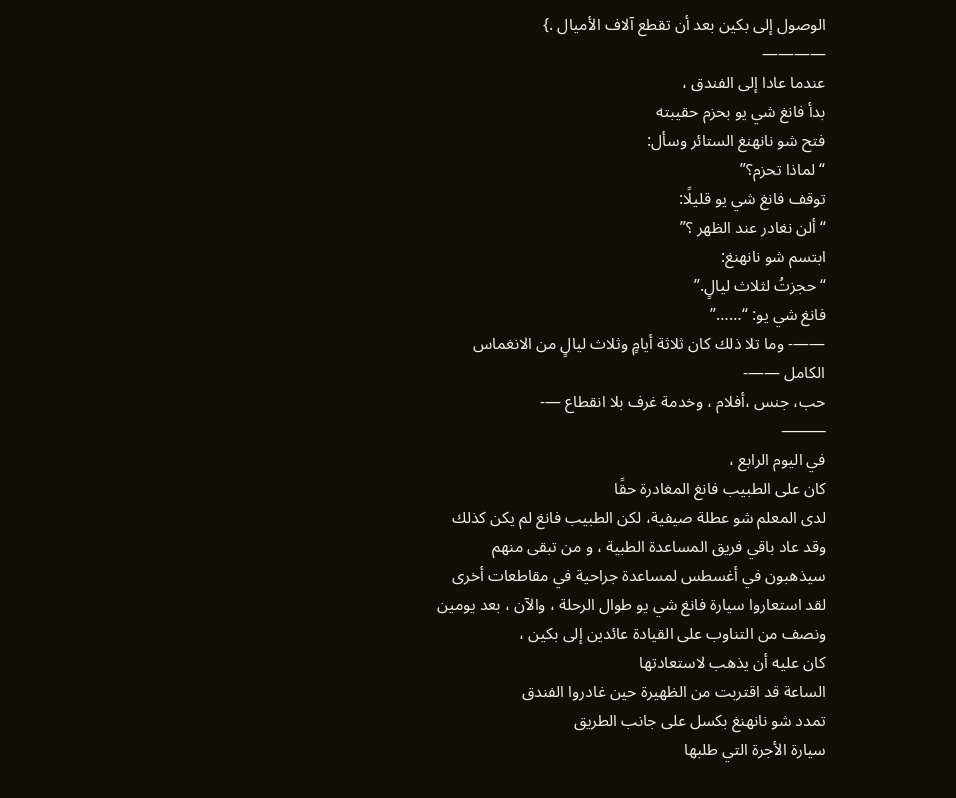الوصول إلى بكين بعد أن تقطع آلاف الأميال .}
————
عندما عادا إلى الفندق ،
بدأ فانغ شي يو بحزم حقيبته
فتح شو نانهنغ الستائر وسأل:
“ لماذا تحزم؟”
توقف فانغ شي يو قليلًا:
“ ألن نغادر عند الظهر ؟”
ابتسم شو نانهنغ:
“حجزتُ لثلاث ليالٍ.”
فانغ شي يو: “……”
——- وما تلا ذلك كان ثلاثة أيامٍ وثلاث ليالٍ من الانغماس الكامل ——-
حب، جنس ،أفلام ، وخدمة غرف بلا انقطاع —-
⸻
في اليوم الرابع ،
كان على الطبيب فانغ المغادرة حقًا
لدى المعلم شو عطلة صيفية، لكن الطبيب فانغ لم يكن كذلك
وقد عاد باقي فريق المساعدة الطبية ، و من تبقى منهم سيذهبون في أغسطس لمساعدة جراحية في مقاطعات أخرى
لقد استعاروا سيارة فانغ شي يو طوال الرحلة ، والآن ، بعد يومين ونصف من التناوب على القيادة عائدين إلى بكين ،
كان عليه أن يذهب لاستعادتها
الساعة قد اقتربت من الظهيرة حين غادروا الفندق
تمدد شو نانهنغ بكسل على جانب الطريق
سيارة الأجرة التي طلبها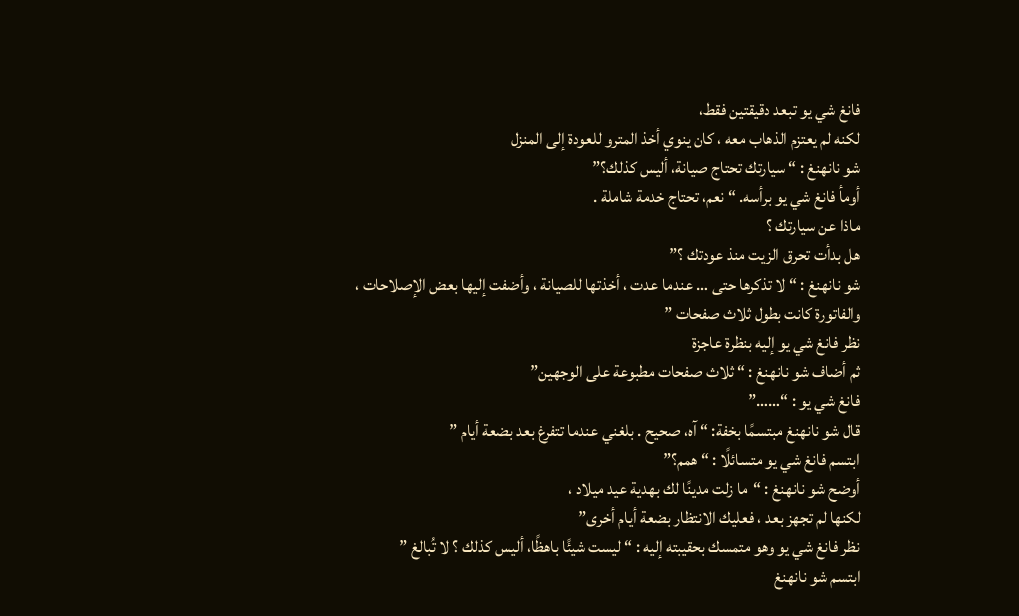فانغ شي يو تبعد دقيقتين فقط،
لكنه لم يعتزم الذهاب معه ، كان ينوي أخذ المترو للعودة إلى المنزل
شو نانهنغ : “ سيارتك تحتاج صيانة، أليس كذلك؟”
أومأ فانغ شي يو برأسه. “ نعم، تحتاج خدمة شاملة .
ماذا عن سيارتك ؟
هل بدأت تحرق الزيت منذ عودتك ؟”
شو نانهنغ : “ لا تذكرها حتى … عندما عدت ، أخذتها للصيانة ، وأضفت إليها بعض الإصلاحات ، والفاتورة كانت بطول ثلاث صفحات ”
نظر فانغ شي يو إليه بنظرة عاجزة
ثم أضاف شو نانهنغ : “ ثلاث صفحات مطبوعة على الوجهين”
فانغ شي يو : “……”
قال شو نانهنغ مبتسمًا بخفة: “ آه، صحيح . بلغني عندما تتفرغ بعد بضعة أيام ”
ابتسم فانغ شي يو متسائلًا : “ همم؟”
أوضح شو نانهنغ : “ما زلت مدينًا لك بهدية عيد ميلاد ،
لكنها لم تجهز بعد ، فعليك الانتظار بضعة أيام أخرى”
نظر فانغ شي يو وهو متمسك بحقيبته إليه : “ ليست شيئًا باهظًا، أليس كذلك ؟ لا تُبالغ ”
ابتسم شو نانهنغ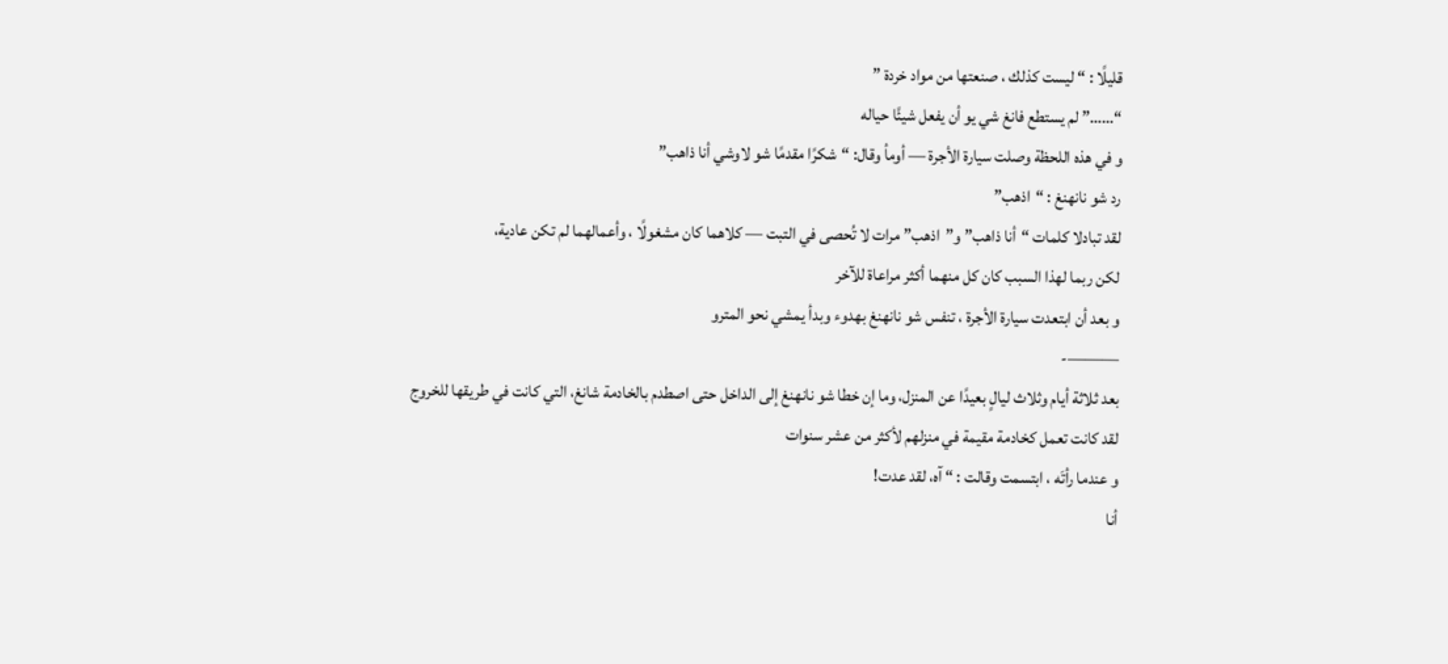قليلًا : “ ليست كذلك ، صنعتها من مواد خردة ”
“……” لم يستطع فانغ شي يو أن يفعل شيئًا حياله
و في هذه اللحظة وصلت سيارة الأجرة — أومأ وقال: “شكرًا مقدمًا شو لاوشي أنا ذاهب”
رد شو نانهنغ : “اذهب”
لقد تبادلا كلمات “أنا ذاهب” و”اذهب” مرات لا تُحصى في التبت — كلاهما كان مشغولًا ، وأعمالهما لم تكن عادية،
لكن ربما لهذا السبب كان كل منهما أكثر مراعاة للآخر
و بعد أن ابتعدت سيارة الأجرة ، تنفس شو نانهنغ بهدوء وبدأ يمشي نحو المترو
———-
بعد ثلاثة أيام وثلاث ليالٍ بعيدًا عن المنزل، وما إن خطا شو نانهنغ إلى الداخل حتى اصطدم بالخادمة شانغ، التي كانت في طريقها للخروج
لقد كانت تعمل كخادمة مقيمة في منزلهم لأكثر من عشر سنوات
و عندما رأتَه ، ابتسمت وقالت : “ آه، لقد عدت!
أنا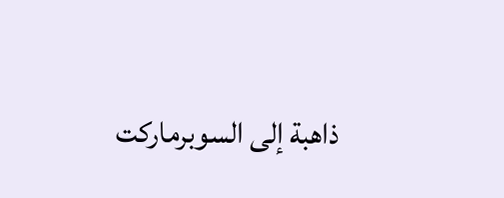ذاهبة إلى السوبرماركت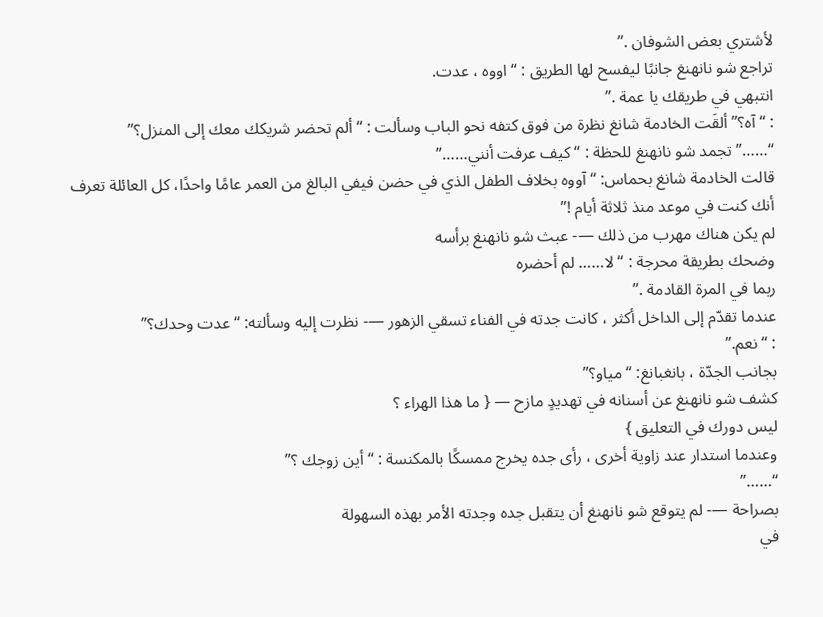لأشتري بعض الشوفان .”
تراجع شو نانهنغ جانبًا ليفسح لها الطريق : “ اووه ، عدت.
انتبهي في طريقك يا عمة .”
: “ آه؟” ألقَت الخادمة شانغ نظرة من فوق كتفه نحو الباب وسألت : “ ألم تحضر شريكك معك إلى المنزل؟”
“……” تجمد شو نانهنغ للحظة : “ كيف عرفت أنني……”
قالت الخادمة شانغ بحماس: “ آووه بخلاف الطفل الذي في حضن فيفي البالغ من العمر عامًا واحدًا، كل العائلة تعرف
أنك كنت في موعد منذ ثلاثة أيام !”
لم يكن هناك مهرب من ذلك —- عبث شو نانهنغ برأسه
وضحك بطريقة محرجة : “ لا…… لم أحضره
ربما في المرة القادمة .”
عندما تقدّم إلى الداخل أكثر ، كانت جدته في الفناء تسقي الزهور —- نظرت إليه وسألته: “عدت وحدك؟”
: “ نعم.”
بجانب الجدّة ، بانغبانغ: “ مياو؟”
كشف شو نانهنغ عن أسنانه في تهديدٍ مازح — { ما هذا الهراء ؟
ليس دورك في التعليق }
وعندما استدار عند زاوية أخرى ، رأى جده يخرج ممسكًا بالمكنسة : “ أين زوجك ؟”
“……”
بصراحة —- لم يتوقع شو نانهنغ أن يتقبل جده وجدته الأمر بهذه السهولة
في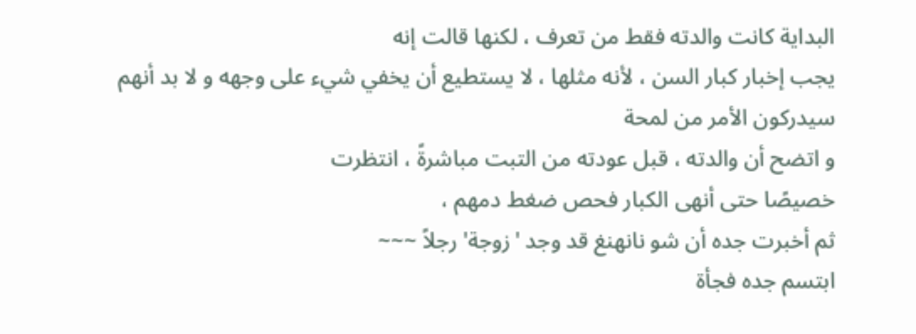البداية كانت والدته فقط من تعرف ، لكنها قالت إنه
يجب إخبار كبار السن ، لأنه مثلها ، لا يستطيع أن يخفي شيء على وجهه و لا بد أنهم سيدركون الأمر من لمحة
و اتضح أن والدته ، قبل عودته من التبت مباشرةً ، انتظرت
خصيصًا حتى أنهى الكبار فحص ضغط دمهم ،
ثم أخبرت جده أن شو نانهنغ قد وجد 'زوجة' رجلاً ~~~
ابتسم جده فجأة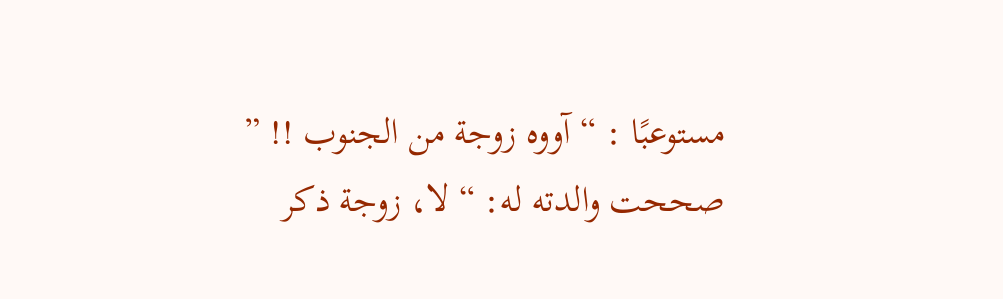مستوعبًا : “ آووه زوجة من الجنوب !! ”
صححت والدته له: “ لا، زوجة ذكر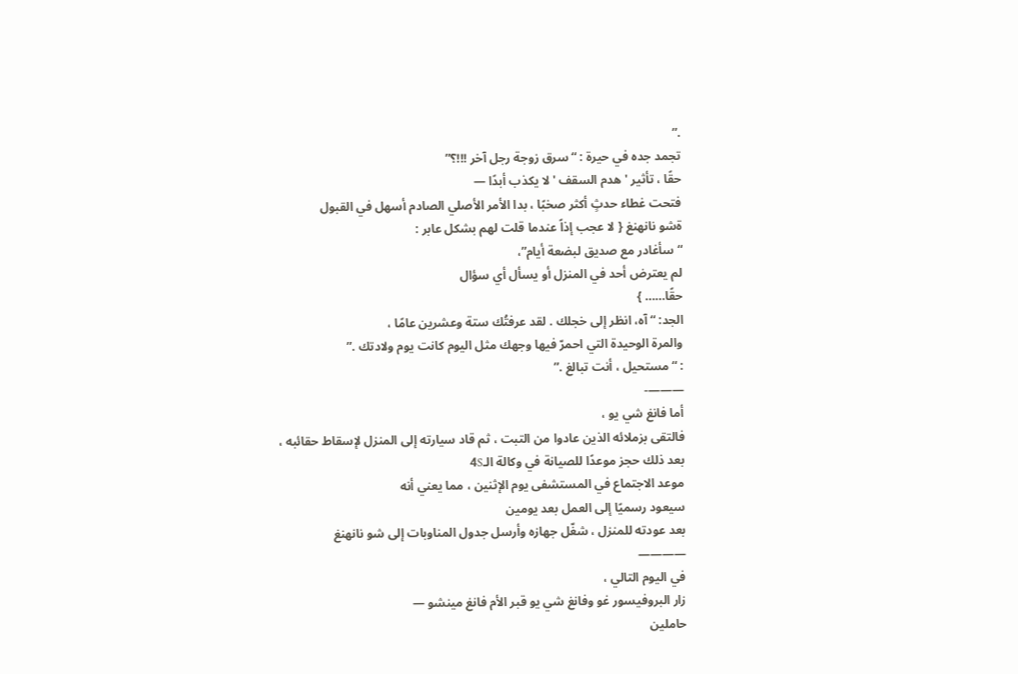.”
تجمد جده في حيرة : “ سرق زوجة رجل آخر !!!؟”
حقًا ، تأثير ' هدم السقف ' لا يكذب أبدًا —
فتحت غطاء حدثٍ أكثر صخبًا ، بدا الأمر الأصلي الصادم أسهل في القبول
ةشو نانهنغ { لا عجب إذاً عندما قلت لهم بشكل عابر :
“سأغادر مع صديق لبضعة أيام”،
لم يعترض أحد في المنزل أو يسأل أي سؤال
حقًا…… }
الجد: “ آه، انظر إلى خجلك . لقد عرفتُك ستة وعشرين عامًا ،
والمرة الوحيدة التي احمرّ فيها وجهك مثل اليوم كانت يوم ولادتك .”
: “ مستحيل ، أنت تبالغ .”
———-
أما فانغ شي يو ،
فالتقى بزملائه الذين عادوا من التبت ، ثم قاد سيارته إلى المنزل لإسقاط حقائبه ،
بعد ذلك حجز موعدًا للصيانة في وكالة الـ4S
موعد الاجتماع في المستشفى يوم الإثنين ، مما يعني أنه
سيعود رسميًا إلى العمل بعد يومين
بعد عودته للمنزل ، شغّل جهازه وأرسل جدول المناوبات إلى شو نانهنغ
————
في اليوم التالي ،
زار البروفيسور غو وفانغ شي يو قبر الأم فانغ مينشو —
حاملين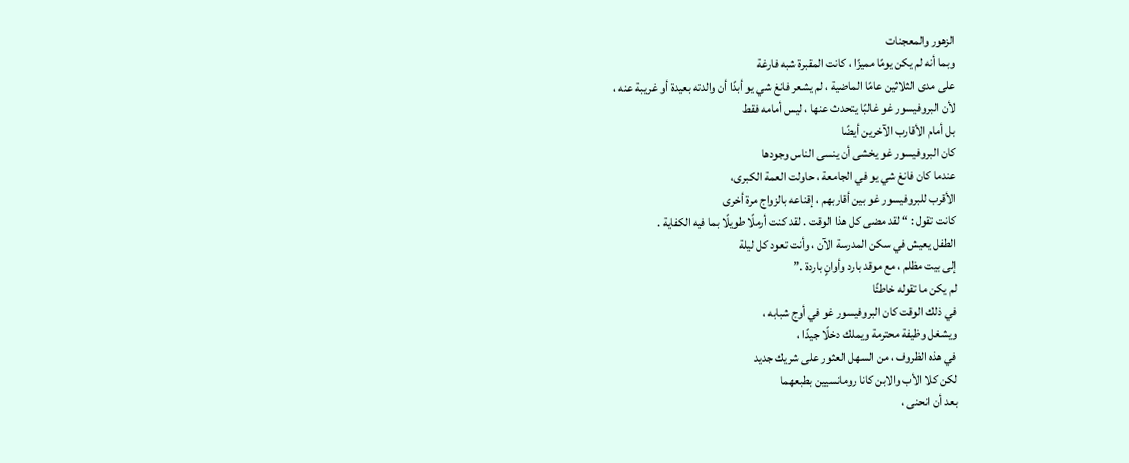الزهور والمعجنات
وبما أنه لم يكن يومًا مميزًا ، كانت المقبرة شبه فارغة
على مدى الثلاثين عامًا الماضية ، لم يشعر فانغ شي يو أبدًا أن والدته بعيدة أو غريبة عنه ،
لأن البروفيسور غو غالبًا يتحدث عنها ، ليس أمامه فقط
بل أمام الأقارب الآخرين أيضًا
كان البروفيسور غو يخشى أن ينسى الناس وجودها
عندما كان فانغ شي يو في الجامعة ، حاولت العمة الكبرى،
الأقرب للبروفيسور غو بين أقاربهم ، إقناعه بالزواج مرة أخرى
كانت تقول : “ لقد مضى كل هذا الوقت . لقد كنت أرملًا طويلًا بما فيه الكفاية .
الطفل يعيش في سكن المدرسة الآن ، وأنت تعود كل ليلة
إلى بيت مظلم ، مع موقد بارد وأوانٍ باردة .”
لم يكن ما تقوله خاطئًا
في ذلك الوقت كان البروفيسور غو في أوج شبابه ،
ويشغل وظيفة محترمة ويملك دخلًا جيدًا ،
في هذه الظروف ، من السهل العثور على شريك جديد
لكن كلا الأب والابن كانا رومانسيين بطبعهما
بعد أن انحنى ،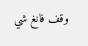وقف فانغ شي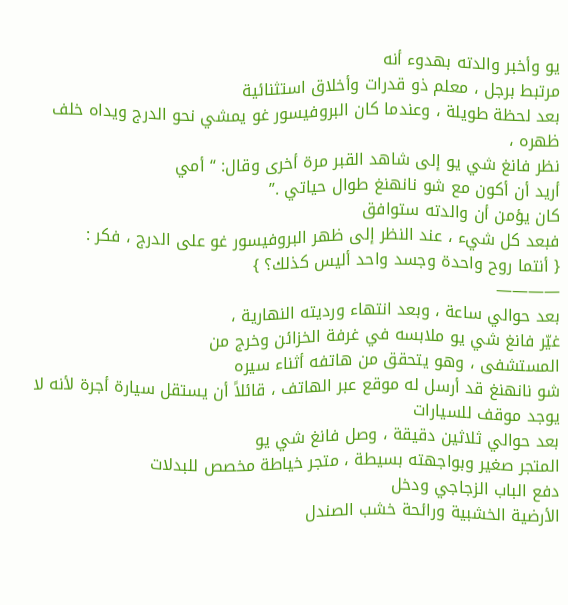يو وأخبر والدته بهدوء أنه
مرتبط برجل ، معلم ذو قدرات وأخلاق استثنائية
بعد لحظة طويلة ، وعندما كان البروفيسور غو يمشي نحو الدرج ويداه خلف ظهره ،
نظر فانغ شي يو إلى شاهد القبر مرة أخرى وقال: “ أمي
أريد أن أكون مع شو نانهنغ طوال حياتي .”
كان يؤمن أن والدته ستوافق
فبعد كل شيء ، عند النظر إلى ظهر البروفيسور غو على الدرج ، فكر :
{ أنتما روح واحدة وجسد واحد أليس كذلك؟ }
————
بعد حوالي ساعة ، وبعد انتهاء ورديته النهارية ،
غيّر فانغ شي يو ملابسه في غرفة الخزائن وخرج من
المستشفى ، وهو يتحقق من هاتفه أثناء سيره
شو نانهنغ قد أرسل له موقع عبر الهاتف ، قائلاً أن يستقل سيارة أجرة لأنه لا يوجد موقف للسيارات
بعد حوالي ثلاثين دقيقة ، وصل فانغ شي يو
المتجر صغير وبواجهته بسيطة ، متجر خياطة مخصص للبدلات
دفع الباب الزجاجي ودخل
الأرضية الخشبية ورائحة خشب الصندل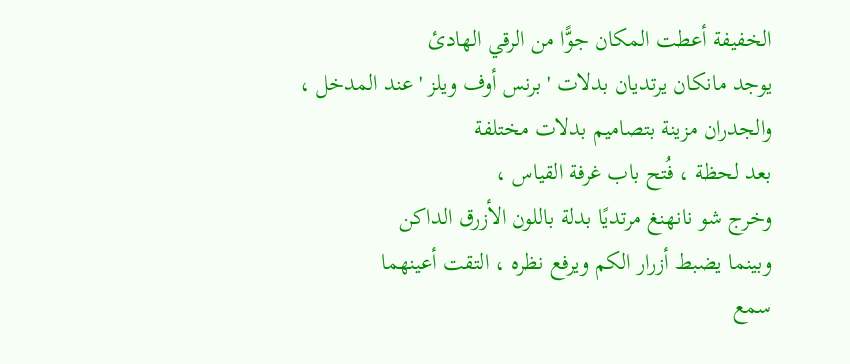الخفيفة أعطت المكان جوًّا من الرقي الهادئ
يوجد مانكان يرتديان بدلات ' برنس أوف ويلز ' عند المدخل ،
والجدران مزينة بتصاميم بدلات مختلفة
بعد لحظة ، فُتح باب غرفة القياس ،
وخرج شو نانهنغ مرتديًا بدلة باللون الأزرق الداكن
وبينما يضبط أزرار الكم ويرفع نظره ، التقت أعينهما
سمع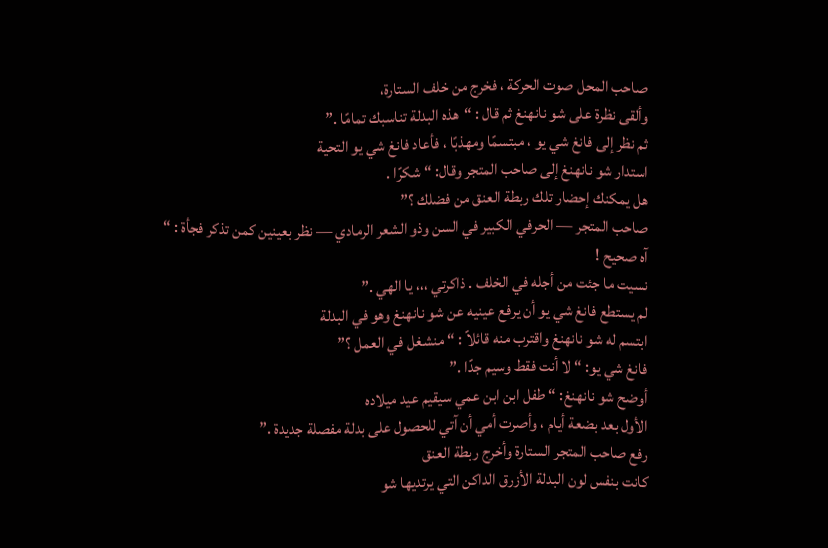صاحب المحل صوت الحركة ، فخرج من خلف الستارة،
وألقى نظرة على شو نانهنغ ثم قال : “هذه البدلة تناسبك تمامًا .”
ثم نظر إلى فانغ شي يو ، مبتسمًا ومهذبًا ، فأعاد فانغ شي يو التحية
استدار شو نانهنغ إلى صاحب المتجر وقال: “ شكرًا .
هل يمكنك إحضار تلك ربطة العنق من فضلك ؟”
صاحب المتجر — الحرفي الكبير في السن وذو الشعر الرمادي — نظر بعينين كمن تذكر فجأة : “ آه صحيح !
نسيت ما جئت من أجله في الخلف . ذاكرتي ،،، يا الهي .”
لم يستطع فانغ شي يو أن يرفع عينيه عن شو نانهنغ وهو في البدلة
ابتسم له شو نانهنغ واقترب منه قائلاً : “ منشغل في العمل ؟”
فانغ شي يو: “ لا أنت فقط وسيم جدًا .”
أوضح شو نانهنغ: “ طفل ابن ابن عمي سيقيم عيد ميلاده
الأول بعد بضعة أيام ، وأصرت أمي أن آتي للحصول على بدلة مفصلة جديدة .”
رفع صاحب المتجر الستارة وأخرج ربطة العنق
كانت بنفس لون البدلة الأزرق الداكن التي يرتديها شو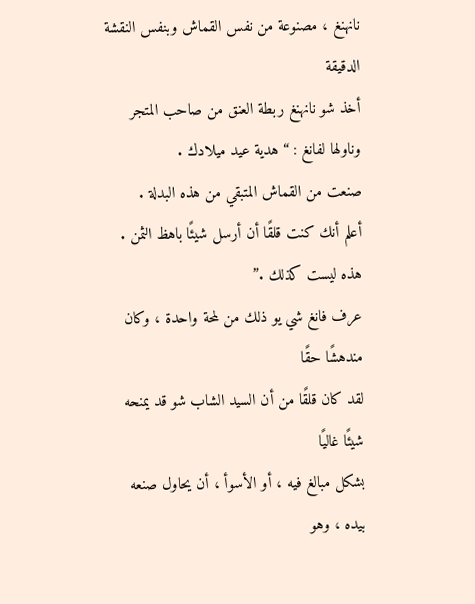نانهنغ ، مصنوعة من نفس القماش وبنفس النقشة الدقيقة
أخذ شو نانهنغ ربطة العنق من صاحب المتجر وناولها لفانغ : “ هدية عيد ميلادك .
صنعت من القماش المتبقي من هذه البدلة .
أعلم أنك كنت قلقًا أن أرسل شيئًا باهظ الثمن .
هذه ليست كذلك .”
عرف فانغ شي يو ذلك من لمحة واحدة ، وكان مندهشًا حقًا
لقد كان قلقًا من أن السيد الشاب شو قد يمنحه شيئًا غاليًا
بشكل مبالغ فيه ، أو الأسوأ ، أن يحاول صنعه بيده ، وهو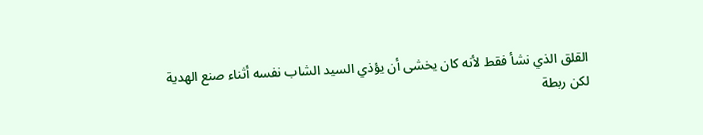القلق الذي نشأ فقط لأنه كان يخشى أن يؤذي السيد الشاب نفسه أثناء صنع الهدية
لكن ربطة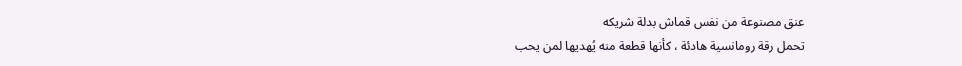عنق مصنوعة من نفس قماش بدلة شريكه
تحمل رقة رومانسية هادئة ، كأنها قطعة منه يُهديها لمن يحب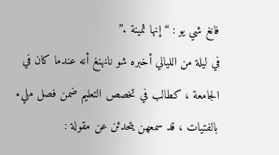فانغ شي يو : “ إنها ثمينة .”
في ليلة من الليالي أخبره شو نانهنغ أنه عندما كان في الجامعة ، كطالب في تخصص التعليم ضمن فصل مليء
بالفتيات ، قد سمعهن يتحدثن عن مقولة :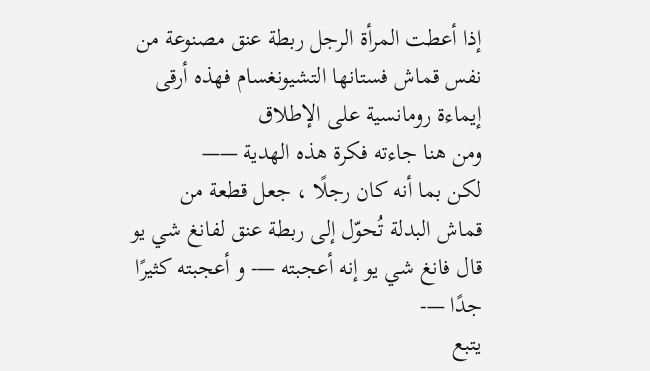إذا أعطت المرأة الرجل ربطة عنق مصنوعة من نفس قماش فستانها التشيونغسام فهذه أرقى إيماءة رومانسية على الإطلاق
ومن هنا جاءته فكرة هذه الهدية ——
لكن بما أنه كان رجلًا ، جعل قطعة من قماش البدلة تُحوّل إلى ربطة عنق لفانغ شي يو
قال فانغ شي يو إنه أعجبته —- و أعجبته كثيرًا جدًا —-
يتبع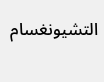التشيونغسام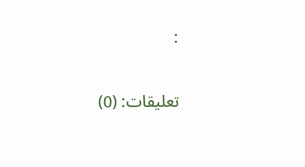:

تعليقات: (0)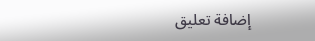إضافة تعليق